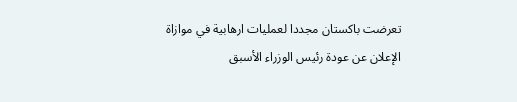تعرضت باكستان مجددا لعمليات ارهابية في موازاة الإعلان عن عودة رئيس الوزراء الأسبق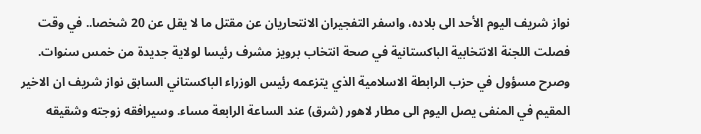نواز شريف اليوم الأحد الى بلاده، واسفر التفجيران الانتحاريان عن مقتل ما لا يقل عن 20 شخصا.. في وقت فصلت اللجنة الانتخابية الباكستانية في صحة انتخاب برويز مشرف رئيسا لولاية جديدة من خمس سنوات.
وصرح مسؤول في حزب الرابطة الاسلامية الذي يتزعمه رئيس الوزراء الباكستاني السابق نواز شريف ان الاخير المقيم في المنفى يصل اليوم الى مطار لاهور (شرق) عند الساعة الرابعة مساء. وسيرافقه زوجته وشقيقه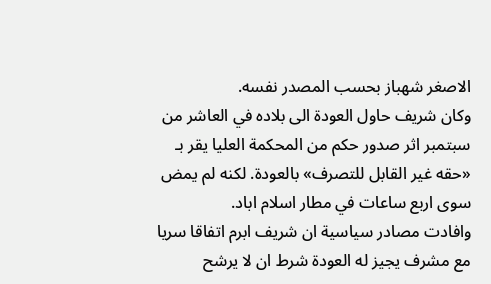الاصغر شهباز بحسب المصدر نفسه.
وكان شريف حاول العودة الى بلاده في العاشر من سبتمبر اثر صدور حكم من المحكمة العليا يقر بـ «حقه غير القابل للتصرف» بالعودة. لكنه لم يمض سوى اربع ساعات في مطار اسلام اباد.
وافادت مصادر سياسية ان شريف ابرم اتفاقا سريا مع مشرف يجيز له العودة شرط ان لا يرشح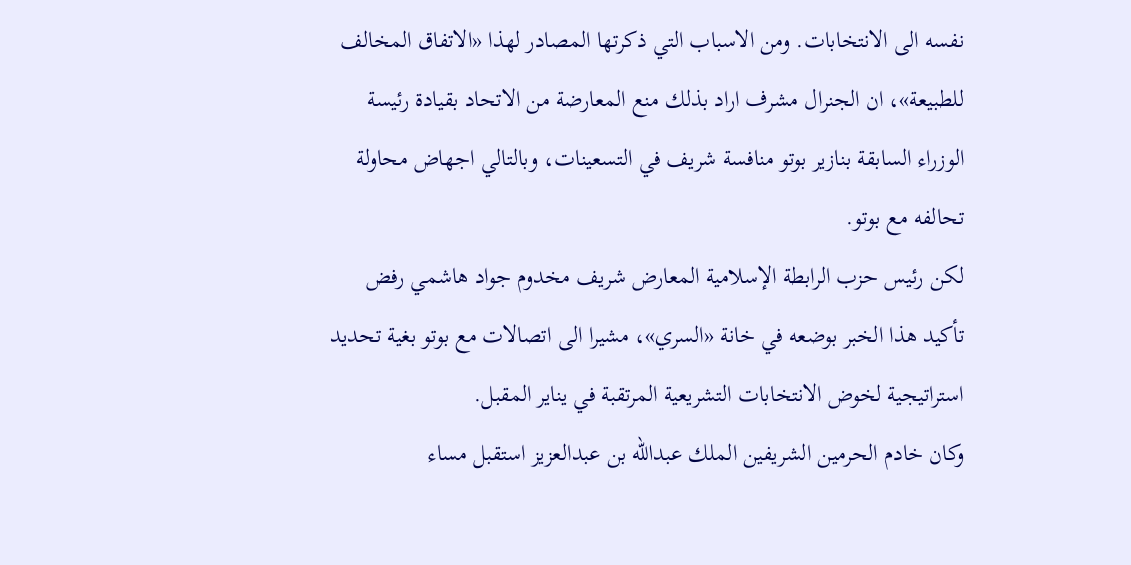نفسه الى الانتخابات. ومن الاسباب التي ذكرتها المصادر لهذا «الاتفاق المخالف للطبيعة»، ان الجنرال مشرف اراد بذلك منع المعارضة من الاتحاد بقيادة رئيسة الوزراء السابقة بنازير بوتو منافسة شريف في التسعينات، وبالتالي اجهاض محاولة تحالفه مع بوتو.
لكن رئيس حزب الرابطة الإسلامية المعارض شريف مخدوم جواد هاشمي رفض تأكيد هذا الخبر بوضعه في خانة «السري»، مشيرا الى اتصالات مع بوتو بغية تحديد استراتيجية لخوض الانتخابات التشريعية المرتقبة في يناير المقبل.
وكان خادم الحرمين الشريفين الملك عبدالله بن عبدالعزيز استقبل مساء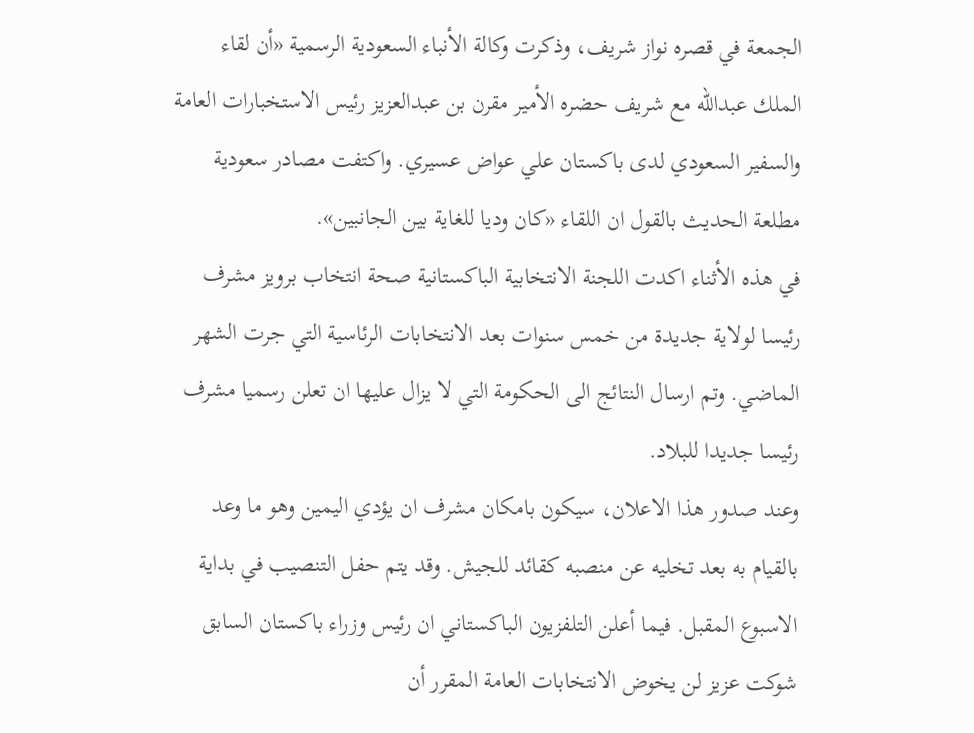الجمعة في قصره نواز شريف، وذكرت وكالة الأنباء السعودية الرسمية «أن لقاء الملك عبدالله مع شريف حضره الأمير مقرن بن عبدالعزيز رئيس الاستخبارات العامة والسفير السعودي لدى باكستان علي عواض عسيري. واكتفت مصادر سعودية مطلعة الحديث بالقول ان اللقاء «كان وديا للغاية بين الجانبين».
في هذه الأثناء اكدت اللجنة الانتخابية الباكستانية صحة انتخاب برويز مشرف رئيسا لولاية جديدة من خمس سنوات بعد الانتخابات الرئاسية التي جرت الشهر الماضي. وتم ارسال النتائج الى الحكومة التي لا يزال عليها ان تعلن رسميا مشرف رئيسا جديدا للبلاد.
وعند صدور هذا الاعلان، سيكون بامكان مشرف ان يؤدي اليمين وهو ما وعد بالقيام به بعد تخليه عن منصبه كقائد للجيش. وقد يتم حفل التنصيب في بداية الاسبوع المقبل. فيما أعلن التلفزيون الباكستاني ان رئيس وزراء باكستان السابق شوكت عزيز لن يخوض الانتخابات العامة المقرر أن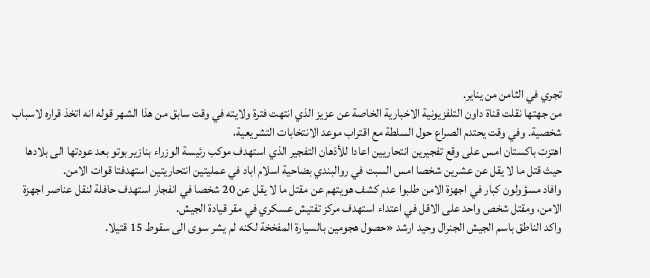تجري في الثامن من يناير.
من جهتها نقلت قناة داون التلفزيونية الاخبارية الخاصة عن عزيز الذي انتهت فترة ولايته في وقت سابق من هذا الشهر قوله انه اتخذ قراره لاسباب شخصية. وفي وقت يحتدم الصراع حول السلطة مع اقتراب موعد الانتخابات التشريعية،
اهتزت باكستان امس على وقع تفجيرين انتحاريين اعادا للأذهان التفجير الذي استهدف موكب رئيسة الوزراء بنازير بوتو بعد عودتها الى بلادها حيث قتل ما لا يقل عن عشرين شخصا امس السبت في روالبندي بضاحية اسلام اباد في عمليتين انتحاريتين استهدفتا قوات الامن.
وافاد مسؤولون كبار في اجهزة الامن طلبوا عدم كشف هويتهم عن مقتل ما لا يقل عن 20 شخصا في انفجار استهدف حافلة لنقل عناصر اجهزة الامن، ومقتل شخص واحد على الاقل في اعتداء استهدف مركز تفتيش عسكري في مقر قيادة الجيش.
واكد الناطق باسم الجيش الجنرال وحيد ارشد «حصول هجومين بالسيارة المفخخة لكنه لم يشر سوى الى سقوط 15 قتيلا.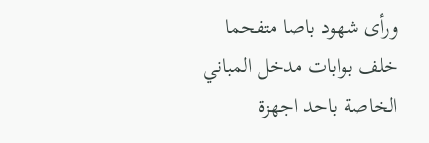ورأى شهود باصا متفحما خلف بوابات مدخل المباني الخاصة باحد اجهزة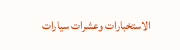الاستخبارات وعشرات سيارات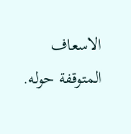الاسعاف المتوقفة حوله.